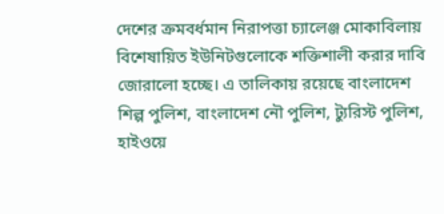দেশের ক্রমবর্ধমান নিরাপত্তা চ্যালেঞ্জ মোকাবিলায় বিশেষায়িত ইউনিটগুলোকে শক্তিশালী করার দাবি জোরালো হচ্ছে। এ তালিকায় রয়েছে বাংলাদেশ শিল্প পুলিশ, বাংলাদেশ নৌ পুলিশ, ট্যুরিস্ট পুলিশ, হাইওয়ে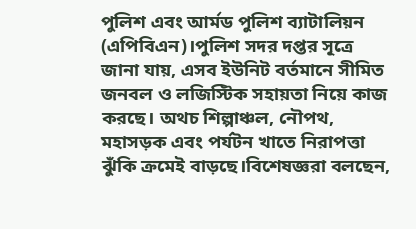পুলিশ এবং আর্মড পুলিশ ব্যাটালিয়ন (এপিবিএন)।পুলিশ সদর দপ্তর সূত্রে জানা যায়, এসব ইউনিট বর্তমানে সীমিত জনবল ও লজিস্টিক সহায়তা নিয়ে কাজ করছে। অথচ শিল্পাঞ্চল, নৌপথ, মহাসড়ক এবং পর্যটন খাতে নিরাপত্তা ঝুঁকি ক্রমেই বাড়ছে।বিশেষজ্ঞরা বলছেন,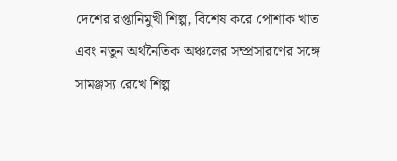দেশের রপ্তানিমুখী শিল্প, বিশেষ করে পোশাক খাত এবং নতুন অর্থনৈতিক অঞ্চলের সম্প্রসারণের সঙ্গে সামঞ্জস্য রেখে শিল্প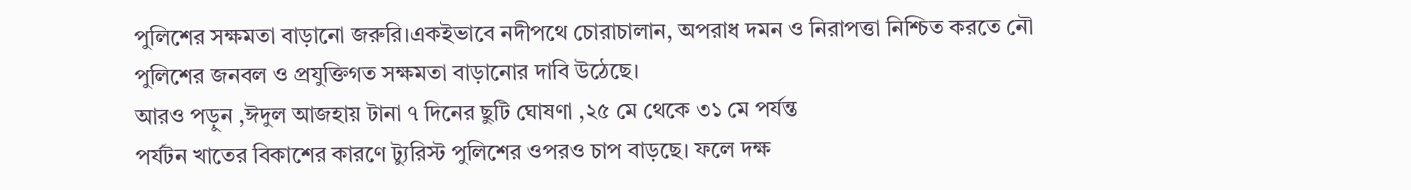পুলিশের সক্ষমতা বাড়ানো জরুরি।একইভাবে নদীপথে চোরাচালান, অপরাধ দমন ও নিরাপত্তা নিশ্চিত করতে নৌ পুলিশের জনবল ও প্রযুক্তিগত সক্ষমতা বাড়ানোর দাবি উঠেছে।
আরও পড়ুন ,ঈদুল আজহায় টানা ৭ দিনের ছুটি ঘোষণা ,২৫ মে থেকে ৩১ মে পর্যন্ত
পর্যটন খাতের বিকাশের কারণে ট্যুরিস্ট পুলিশের ওপরও চাপ বাড়ছে। ফলে দক্ষ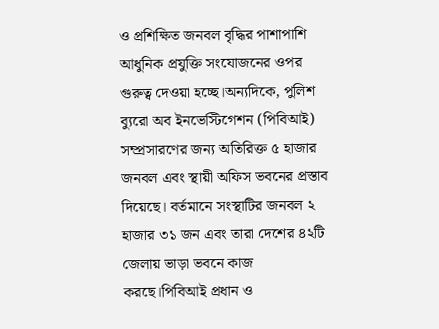ও প্রশিক্ষিত জনবল বৃদ্ধির পাশাপাশি আধুনিক প্রযুক্তি সংযোজনের ওপর গুরুত্ব দেওয়া হচ্ছে।অন্যদিকে, পুলিশ ব্যুরো অব ইনভেস্টিগেশন (পিবিআই) সম্প্রসারণের জন্য অতিরিক্ত ৫ হাজার জনবল এবং স্থায়ী অফিস ভবনের প্রস্তাব দিয়েছে। বর্তমানে সংস্থাটির জনবল ২ হাজার ৩১ জন এবং তারা দেশের ৪২টি জেলায় ভাড়া ভবনে কাজ করছে।পিবিআই প্রধান ও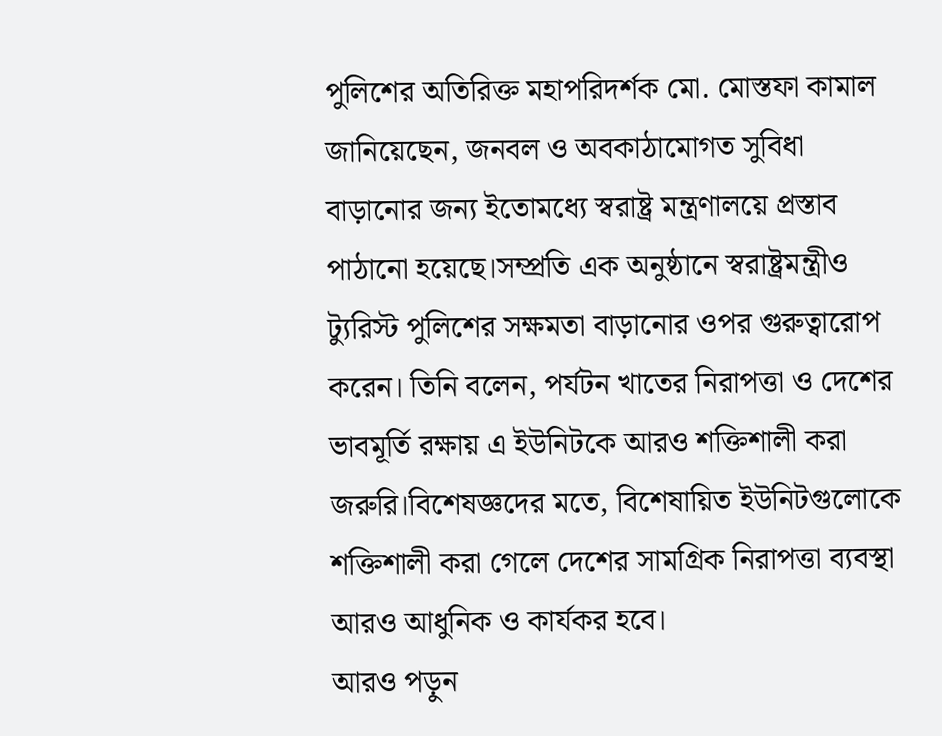পুলিশের অতিরিক্ত মহাপরিদর্শক মো. মোস্তফা কামাল জানিয়েছেন, জনবল ও অবকাঠামোগত সুবিধা বাড়ানোর জন্য ইতোমধ্যে স্বরাষ্ট্র মন্ত্রণালয়ে প্রস্তাব পাঠানো হয়েছে।সম্প্রতি এক অনুষ্ঠানে স্বরাষ্ট্রমন্ত্রীও ট্যুরিস্ট পুলিশের সক্ষমতা বাড়ানোর ওপর গুরুত্বারোপ করেন। তিনি বলেন, পর্যটন খাতের নিরাপত্তা ও দেশের ভাবমূর্তি রক্ষায় এ ইউনিটকে আরও শক্তিশালী করা জরুরি।বিশেষজ্ঞদের মতে, বিশেষায়িত ইউনিটগুলোকে শক্তিশালী করা গেলে দেশের সামগ্রিক নিরাপত্তা ব্যবস্থা আরও আধুনিক ও কার্যকর হবে।
আরও পড়ুন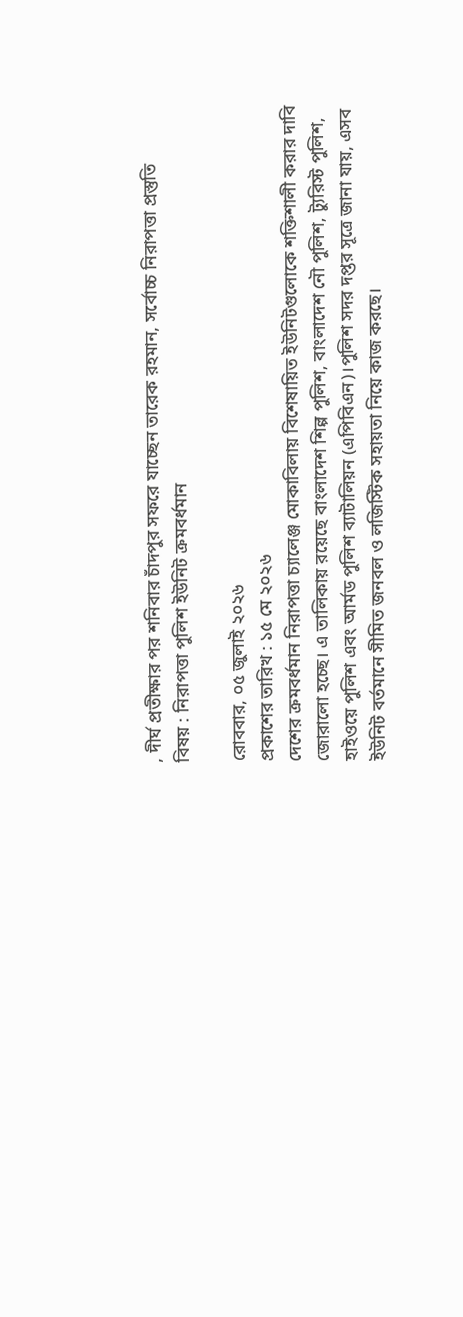, দীর্ঘ প্রতীক্ষার পর শনিবার চাঁদপুর সফরে যাচ্ছেন তারেক রহমান, সর্বোচ্চ নিরাপত্তা প্রস্তুতি
বিষয় : নিরাপত্তা পুলিশ ইউনিট ক্রমবর্ধমান

রোববার, ০৫ জুলাই ২০২৬
প্রকাশের তারিখ : ১৫ মে ২০২৬
দেশের ক্রমবর্ধমান নিরাপত্তা চ্যালেঞ্জ মোকাবিলায় বিশেষায়িত ইউনিটগুলোকে শক্তিশালী করার দাবি জোরালো হচ্ছে। এ তালিকায় রয়েছে বাংলাদেশ শিল্প পুলিশ, বাংলাদেশ নৌ পুলিশ, ট্যুরিস্ট পুলিশ, হাইওয়ে পুলিশ এবং আর্মড পুলিশ ব্যাটালিয়ন (এপিবিএন)।পুলিশ সদর দপ্তর সূত্রে জানা যায়, এসব ইউনিট বর্তমানে সীমিত জনবল ও লজিস্টিক সহায়তা নিয়ে কাজ করছে।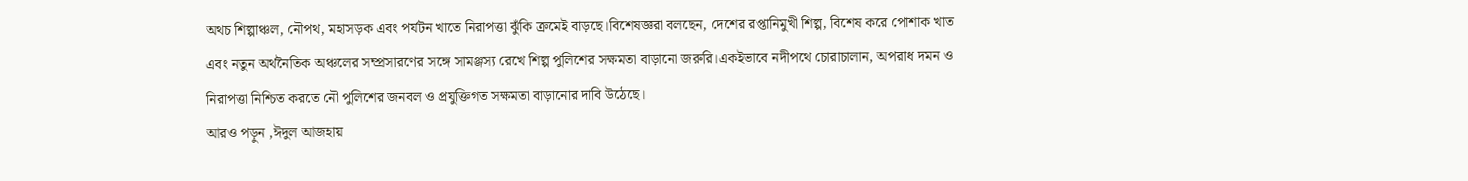অথচ শিল্পাঞ্চল, নৌপথ, মহাসড়ক এবং পর্যটন খাতে নিরাপত্তা ঝুঁকি ক্রমেই বাড়ছে।বিশেষজ্ঞরা বলছেন, দেশের রপ্তানিমুখী শিল্প, বিশেষ করে পোশাক খাত এবং নতুন অর্থনৈতিক অঞ্চলের সম্প্রসারণের সঙ্গে সামঞ্জস্য রেখে শিল্প পুলিশের সক্ষমতা বাড়ানো জরুরি।একইভাবে নদীপথে চোরাচালান, অপরাধ দমন ও নিরাপত্তা নিশ্চিত করতে নৌ পুলিশের জনবল ও প্রযুক্তিগত সক্ষমতা বাড়ানোর দাবি উঠেছে।
আরও পড়ুন ,ঈদুল আজহায়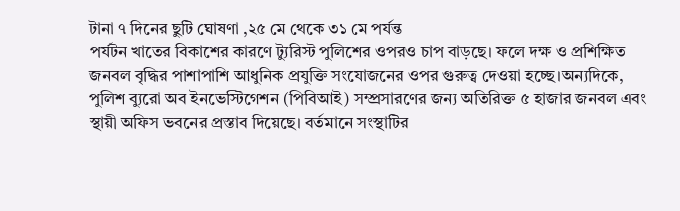টানা ৭ দিনের ছুটি ঘোষণা ,২৫ মে থেকে ৩১ মে পর্যন্ত
পর্যটন খাতের বিকাশের কারণে ট্যুরিস্ট পুলিশের ওপরও চাপ বাড়ছে। ফলে দক্ষ ও প্রশিক্ষিত জনবল বৃদ্ধির পাশাপাশি আধুনিক প্রযুক্তি সংযোজনের ওপর গুরুত্ব দেওয়া হচ্ছে।অন্যদিকে, পুলিশ ব্যুরো অব ইনভেস্টিগেশন (পিবিআই) সম্প্রসারণের জন্য অতিরিক্ত ৫ হাজার জনবল এবং স্থায়ী অফিস ভবনের প্রস্তাব দিয়েছে। বর্তমানে সংস্থাটির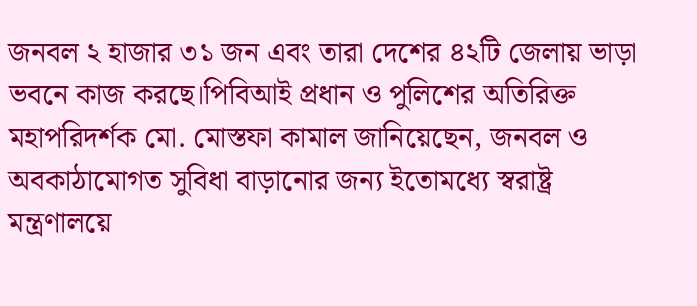জনবল ২ হাজার ৩১ জন এবং তারা দেশের ৪২টি জেলায় ভাড়া ভবনে কাজ করছে।পিবিআই প্রধান ও পুলিশের অতিরিক্ত মহাপরিদর্শক মো. মোস্তফা কামাল জানিয়েছেন, জনবল ও অবকাঠামোগত সুবিধা বাড়ানোর জন্য ইতোমধ্যে স্বরাষ্ট্র মন্ত্রণালয়ে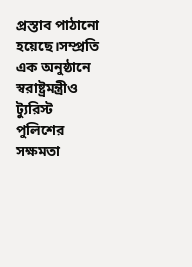প্রস্তাব পাঠানো হয়েছে।সম্প্রতি এক অনুষ্ঠানে স্বরাষ্ট্রমন্ত্রীও ট্যুরিস্ট পুলিশের সক্ষমতা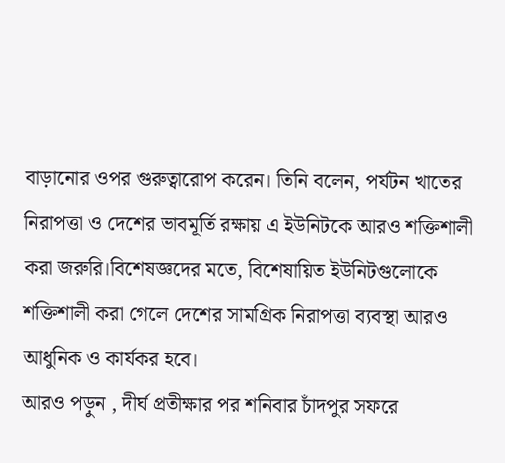বাড়ানোর ওপর গুরুত্বারোপ করেন। তিনি বলেন, পর্যটন খাতের নিরাপত্তা ও দেশের ভাবমূর্তি রক্ষায় এ ইউনিটকে আরও শক্তিশালী করা জরুরি।বিশেষজ্ঞদের মতে, বিশেষায়িত ইউনিটগুলোকে শক্তিশালী করা গেলে দেশের সামগ্রিক নিরাপত্তা ব্যবস্থা আরও আধুনিক ও কার্যকর হবে।
আরও পড়ুন , দীর্ঘ প্রতীক্ষার পর শনিবার চাঁদপুর সফরে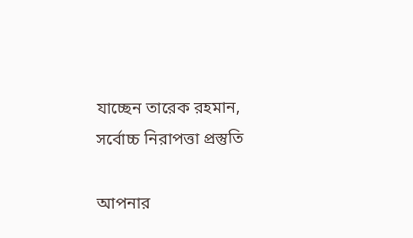যাচ্ছেন তারেক রহমান, সর্বোচ্চ নিরাপত্তা প্রস্তুতি

আপনার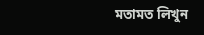মতামত লিখুন